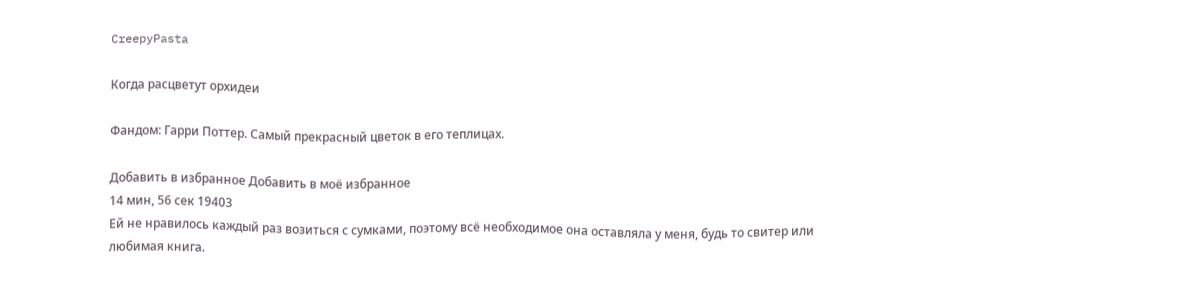CreepyPasta

Когда расцветут орхидеи

Фандом: Гарри Поттер. Самый прекрасный цветок в его теплицах.

Добавить в избранное Добавить в моё избранное
14 мин, 56 сек 19403
Ей не нравилось каждый раз возиться с сумками, поэтому всё необходимое она оставляла у меня, будь то свитер или любимая книга.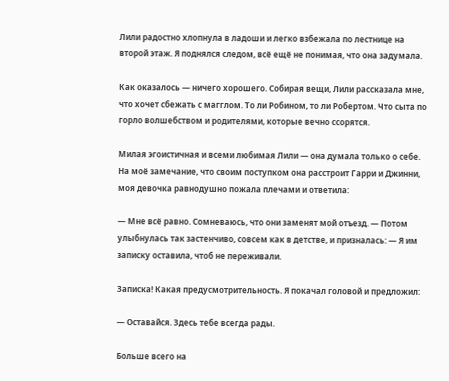Лили радостно хлопнула в ладоши и легко взбежала по лестнице на второй этаж. Я поднялся следом, всё ещё не понимая, что она задумала.

Как оказалось — ничего хорошего. Собирая вещи, Лили рассказала мне, что хочет сбежать с магглом. То ли Робином, то ли Робертом. Что сыта по горло волшебством и родителями, которые вечно ссорятся.

Милая эгоистичная и всеми любимая Лили — она думала только о себе. На моё замечание, что своим поступком она расстроит Гарри и Джинни, моя девочка равнодушно пожала плечами и ответила:

— Мне всё равно. Сомневаюсь, что они заменят мой отъезд. — Потом улыбнулась так застенчиво, совсем как в детстве, и призналась: — Я им записку оставила, чтоб не переживали.

Записка! Какая предусмотрительность. Я покачал головой и предложил:

— Оставайся. Здесь тебе всегда рады.

Больше всего на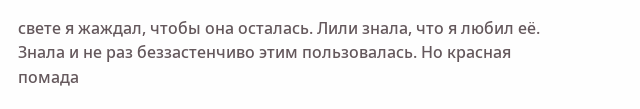свете я жаждал, чтобы она осталась. Лили знала, что я любил её. Знала и не раз беззастенчиво этим пользовалась. Но красная помада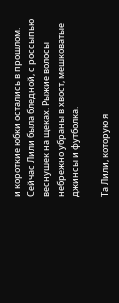и короткие юбки остались в прошлом. Сейчас Лили была бледной, с россыпью веснушек на щеках. Рыжие волосы небрежно убраны в хвост, мешковатые джинсы и футболка.

Та Лили, которую я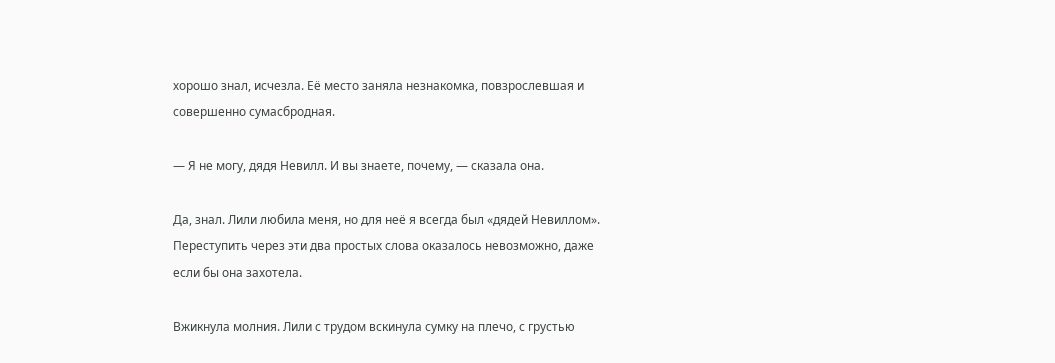хорошо знал, исчезла. Её место заняла незнакомка, повзрослевшая и совершенно сумасбродная.

— Я не могу, дядя Невилл. И вы знаете, почему, — сказала она.

Да, знал. Лили любила меня, но для неё я всегда был «дядей Невиллом». Переступить через эти два простых слова оказалось невозможно, даже если бы она захотела.

Вжикнула молния. Лили с трудом вскинула сумку на плечо, с грустью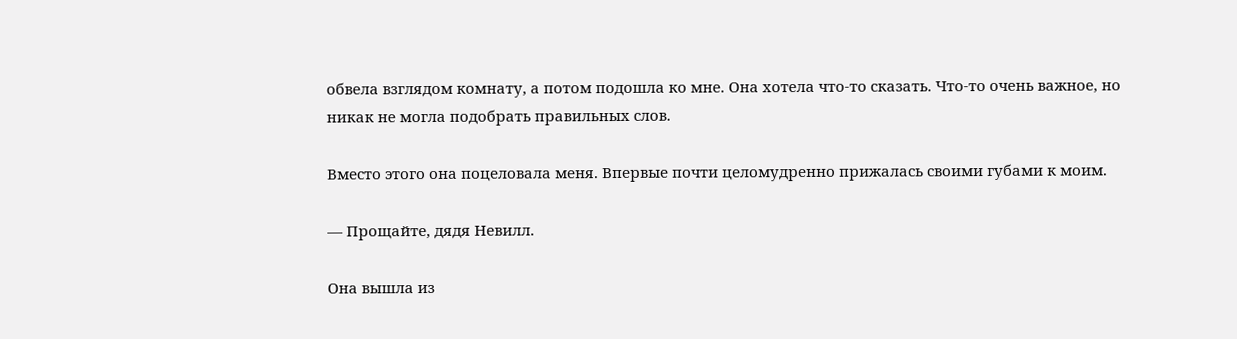обвела взглядом комнату, а потом подошла ко мне. Она хотела что-то сказать. Что-то очень важное, но никак не могла подобрать правильных слов.

Вместо этого она поцеловала меня. Впервые почти целомудренно прижалась своими губами к моим.

— Прощайте, дядя Невилл.

Она вышла из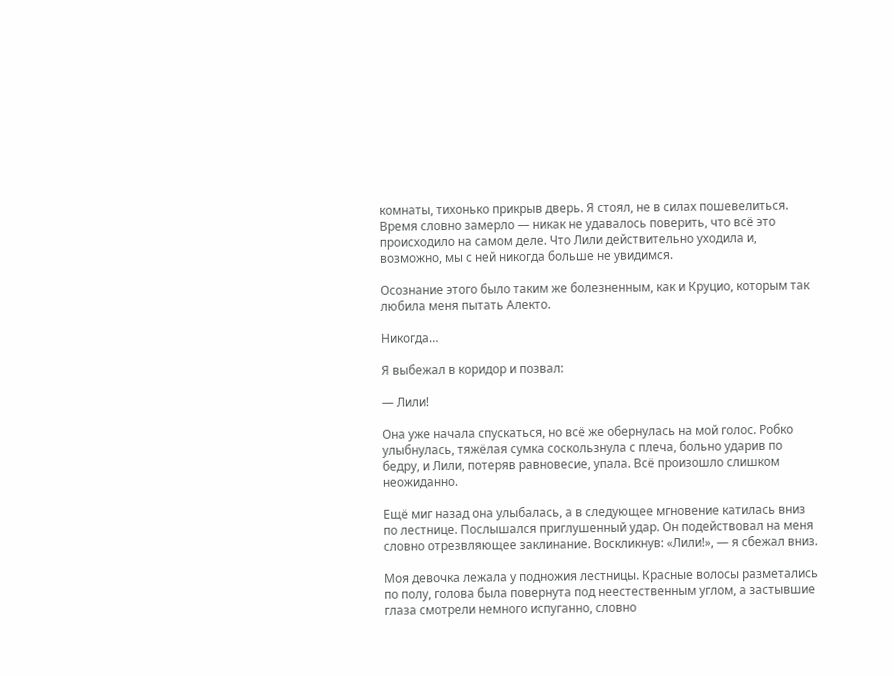комнаты, тихонько прикрыв дверь. Я стоял, не в силах пошевелиться. Время словно замерло — никак не удавалось поверить, что всё это происходило на самом деле. Что Лили действительно уходила и, возможно, мы с ней никогда больше не увидимся.

Осознание этого было таким же болезненным, как и Круцио, которым так любила меня пытать Алекто.

Никогда…

Я выбежал в коридор и позвал:

— Лили!

Она уже начала спускаться, но всё же обернулась на мой голос. Робко улыбнулась, тяжёлая сумка соскользнула с плеча, больно ударив по бедру, и Лили, потеряв равновесие, упала. Всё произошло слишком неожиданно.

Ещё миг назад она улыбалась, а в следующее мгновение катилась вниз по лестнице. Послышался приглушенный удар. Он подействовал на меня словно отрезвляющее заклинание. Воскликнув: «Лили!», — я сбежал вниз.

Моя девочка лежала у подножия лестницы. Красные волосы разметались по полу, голова была повернута под неестественным углом, а застывшие глаза смотрели немного испуганно, словно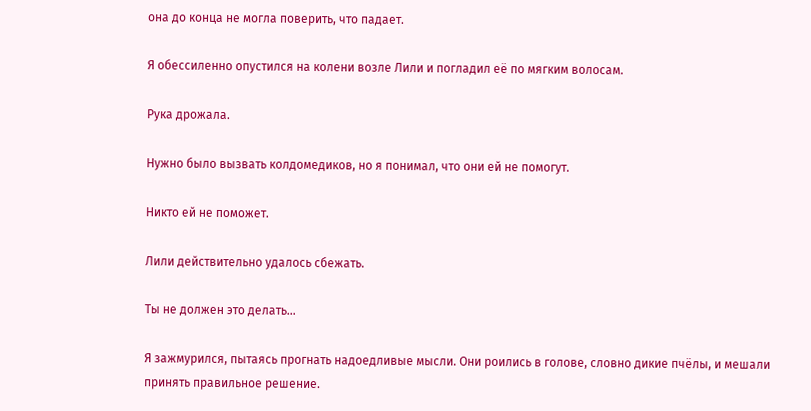она до конца не могла поверить, что падает.

Я обессиленно опустился на колени возле Лили и погладил её по мягким волосам.

Рука дрожала.

Нужно было вызвать колдомедиков, но я понимал, что они ей не помогут.

Никто ей не поможет.

Лили действительно удалось сбежать.

Ты не должен это делать…

Я зажмурился, пытаясь прогнать надоедливые мысли. Они роились в голове, словно дикие пчёлы, и мешали принять правильное решение.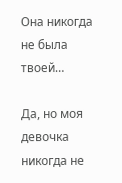Она никогда не была твоей…

Да, но моя девочка никогда не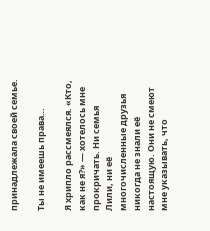принадлежала своей семье.

Ты не имеешь права…

Я хрипло рассмеялся. «Кто, как не я?» — хотелось мне прокричать. Ни семья Лили, ни её многочисленные друзья никогда не знали её настоящую. Они не смеют мне указывать, что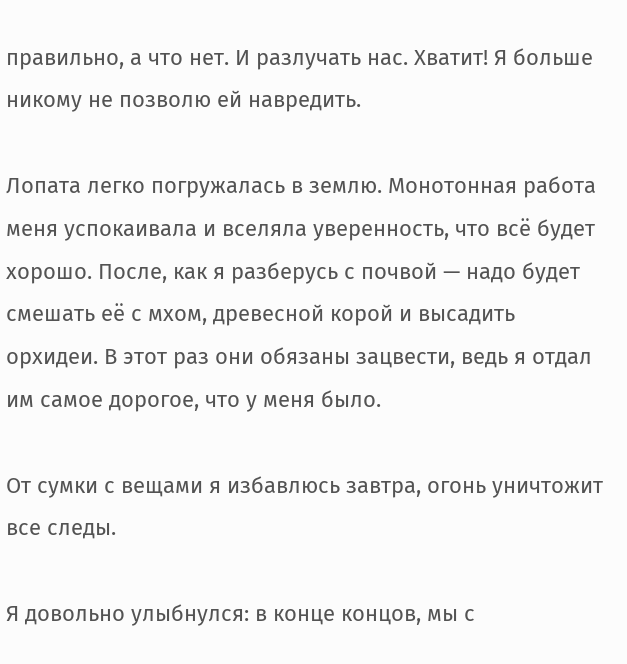правильно, а что нет. И разлучать нас. Хватит! Я больше никому не позволю ей навредить.

Лопата легко погружалась в землю. Монотонная работа меня успокаивала и вселяла уверенность, что всё будет хорошо. После, как я разберусь с почвой — надо будет смешать её с мхом, древесной корой и высадить орхидеи. В этот раз они обязаны зацвести, ведь я отдал им самое дорогое, что у меня было.

От сумки с вещами я избавлюсь завтра, огонь уничтожит все следы.

Я довольно улыбнулся: в конце концов, мы с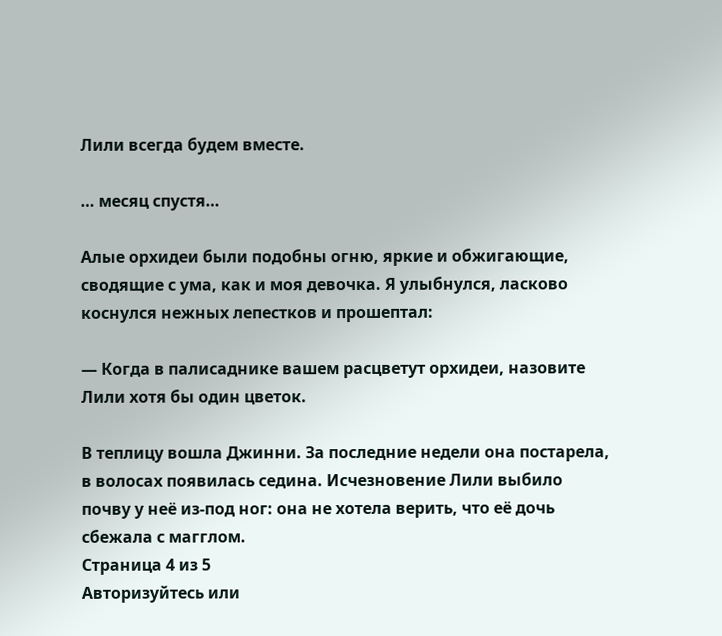Лили всегда будем вместе.

… месяц спустя…

Алые орхидеи были подобны огню, яркие и обжигающие, сводящие с ума, как и моя девочка. Я улыбнулся, ласково коснулся нежных лепестков и прошептал:

— Когда в палисаднике вашем расцветут орхидеи, назовите Лили хотя бы один цветок.

В теплицу вошла Джинни. За последние недели она постарела, в волосах появилась седина. Исчезновение Лили выбило почву у неё из-под ног: она не хотела верить, что её дочь сбежала с магглом.
Страница 4 из 5
Авторизуйтесь или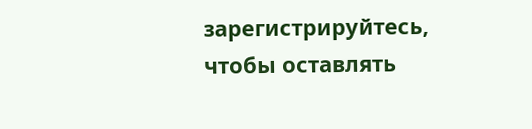зарегистрируйтесь, чтобы оставлять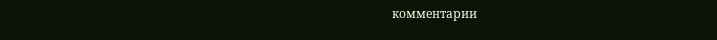комментарии